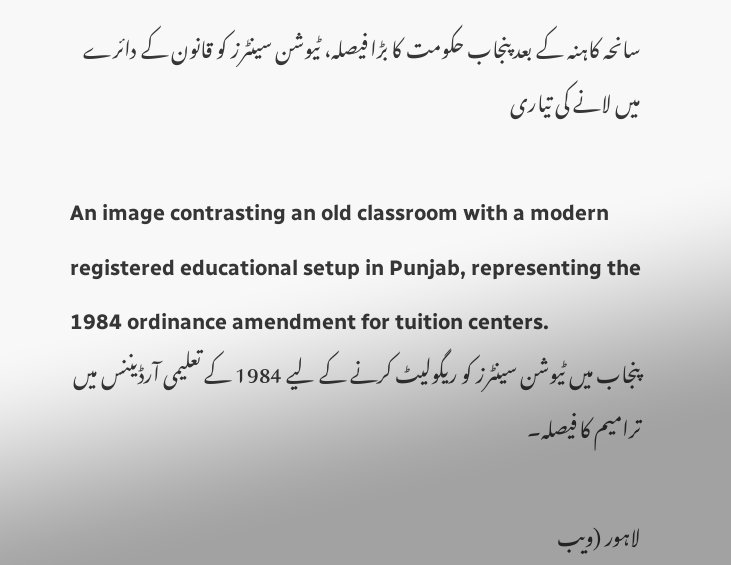سانحہ کاہنہ کے بعد پنجاب حکومت کا بڑا فیصلہ، ٹیوشن سینٹرز کو قانون کے دائرے میں لانے کی تیاری

An image contrasting an old classroom with a modern registered educational setup in Punjab, representing the 1984 ordinance amendment for tuition centers.
پنجاب میں ٹیوشن سینٹرز کو ریگولیٹ کرنے کے لیے 1984 کے تعلیمی آرڈیننس میں ترامیم کا فیصلہ۔

لاہور (ویب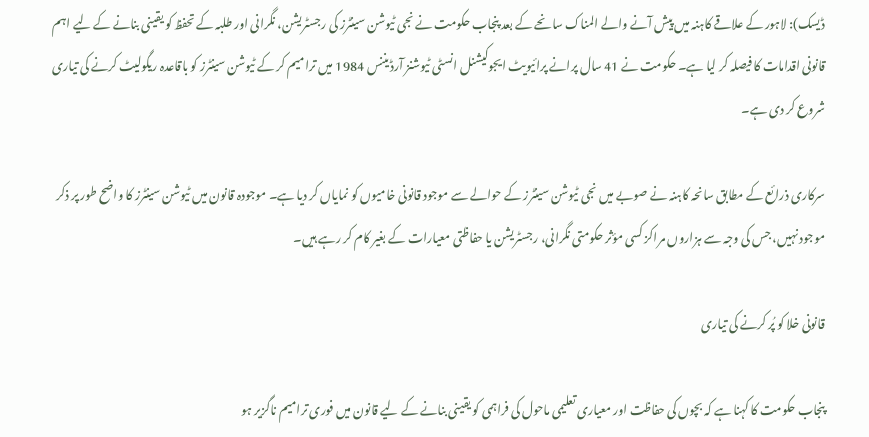ڈیسک): لاہور کے علاقے کاہنہ میں پیش آنے والے المناک سانحے کے بعد پنجاب حکومت نے نجی ٹیوشن سینٹرز کی رجسٹریشن، نگرانی اور طلبہ کے تحفظ کو یقینی بنانے کے لیے اہم قانونی اقدامات کا فیصلہ کر لیا ہے۔ حکومت نے 41 سال پرانے پرائیویٹ ایجوکیشنل انسٹی ٹیوشنز آرڈیننس 1984 میں ترامیم کر کے ٹیوشن سینٹرز کو باقاعدہ ریگولیٹ کرنے کی تیاری شروع کر دی ہے۔

سرکاری ذرائع کے مطابق سانحہ کاہنہ نے صوبے میں نجی ٹیوشن سینٹرز کے حوالے سے موجود قانونی خامیوں کو نمایاں کر دیا ہے۔ موجودہ قانون میں ٹیوشن سینٹرز کا واضح طور پر ذکر موجود نہیں، جس کی وجہ سے ہزاروں مراکز کسی مؤثر حکومتی نگرانی، رجسٹریشن یا حفاظتی معیارات کے بغیر کام کر رہے ہیں۔

قانونی خلا کو پُر کرنے کی تیاری

پنجاب حکومت کا کہنا ہے کہ بچوں کی حفاظت اور معیاری تعلیمی ماحول کی فراہمی کو یقینی بنانے کے لیے قانون میں فوری ترامیم ناگزیر ہو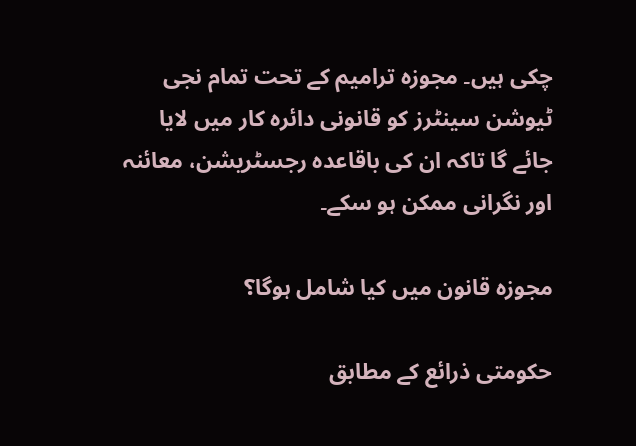چکی ہیں۔ مجوزہ ترامیم کے تحت تمام نجی ٹیوشن سینٹرز کو قانونی دائرہ کار میں لایا جائے گا تاکہ ان کی باقاعدہ رجسٹریشن، معائنہ اور نگرانی ممکن ہو سکے۔

مجوزہ قانون میں کیا شامل ہوگا؟

حکومتی ذرائع کے مطابق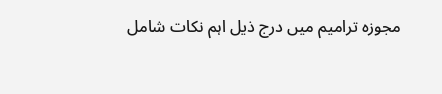مجوزہ ترامیم میں درج ذیل اہم نکات شامل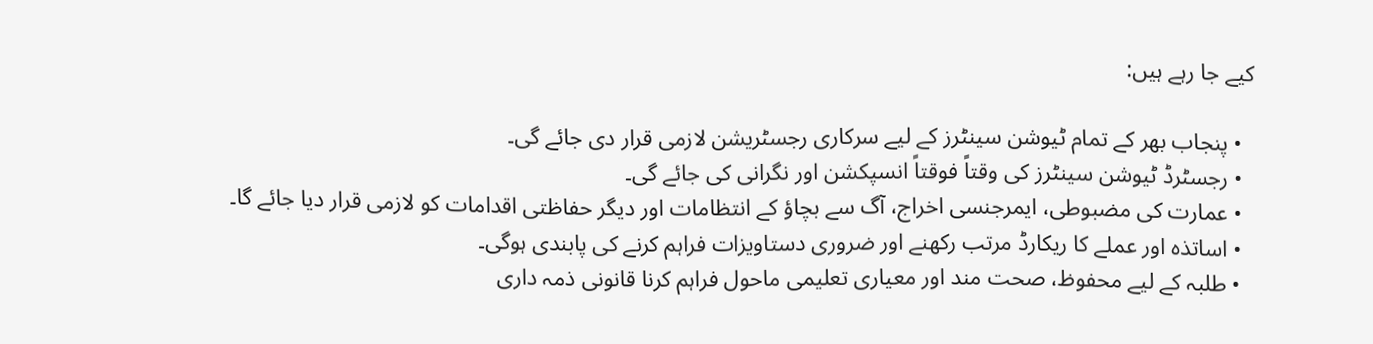کیے جا رہے ہیں:

  • پنجاب بھر کے تمام ٹیوشن سینٹرز کے لیے سرکاری رجسٹریشن لازمی قرار دی جائے گی۔
  • رجسٹرڈ ٹیوشن سینٹرز کی وقتاً فوقتاً انسپکشن اور نگرانی کی جائے گی۔
  • عمارت کی مضبوطی، ایمرجنسی اخراج، آگ سے بچاؤ کے انتظامات اور دیگر حفاظتی اقدامات کو لازمی قرار دیا جائے گا۔
  • اساتذہ اور عملے کا ریکارڈ مرتب رکھنے اور ضروری دستاویزات فراہم کرنے کی پابندی ہوگی۔
  • طلبہ کے لیے محفوظ، صحت مند اور معیاری تعلیمی ماحول فراہم کرنا قانونی ذمہ داری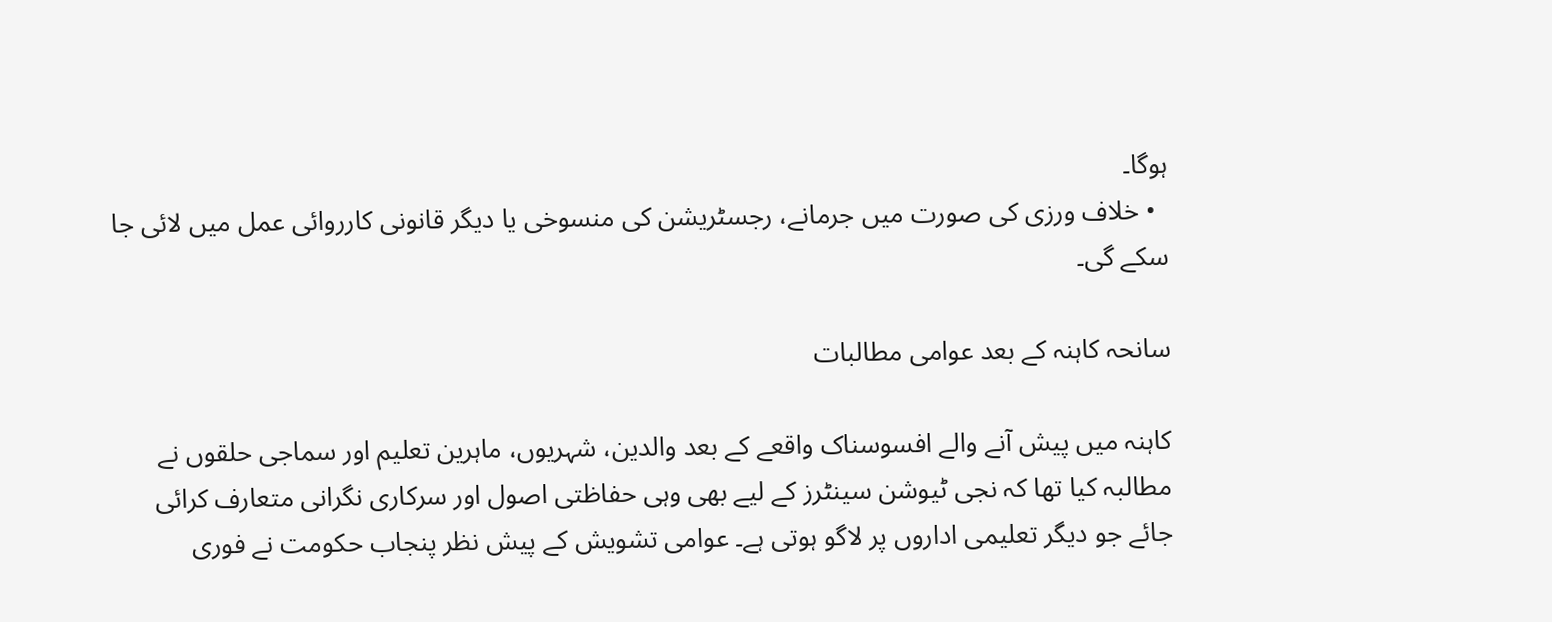ہوگا۔
  • خلاف ورزی کی صورت میں جرمانے، رجسٹریشن کی منسوخی یا دیگر قانونی کارروائی عمل میں لائی جا سکے گی۔

سانحہ کاہنہ کے بعد عوامی مطالبات

کاہنہ میں پیش آنے والے افسوسناک واقعے کے بعد والدین، شہریوں، ماہرین تعلیم اور سماجی حلقوں نے مطالبہ کیا تھا کہ نجی ٹیوشن سینٹرز کے لیے بھی وہی حفاظتی اصول اور سرکاری نگرانی متعارف کرائی جائے جو دیگر تعلیمی اداروں پر لاگو ہوتی ہے۔ عوامی تشویش کے پیش نظر پنجاب حکومت نے فوری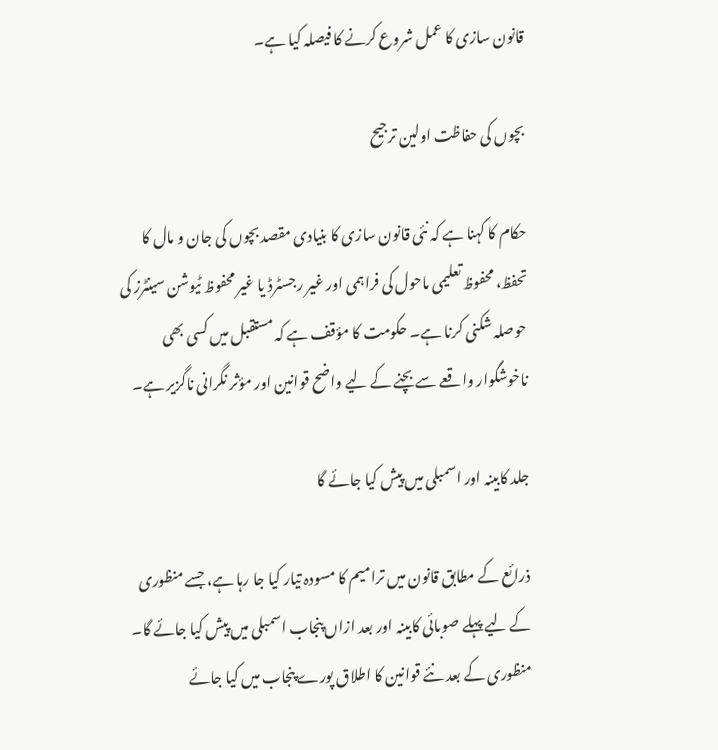قانون سازی کا عمل شروع کرنے کا فیصلہ کیا ہے۔

بچوں کی حفاظت اولین ترجیح

حکام کا کہنا ہے کہ نئی قانون سازی کا بنیادی مقصد بچوں کی جان و مال کا تحفظ، محفوظ تعلیمی ماحول کی فراہمی اور غیر رجسٹرڈ یا غیر محفوظ ٹیوشن سینٹرز کی حوصلہ شکنی کرنا ہے۔ حکومت کا مؤقف ہے کہ مستقبل میں کسی بھی ناخوشگوار واقعے سے بچنے کے لیے واضح قوانین اور مؤثر نگرانی ناگزیر ہے۔

جلد کابینہ اور اسمبلی میں پیش کیا جائے گا

ذرائع کے مطابق قانون میں ترامیم کا مسودہ تیار کیا جا رہا ہے، جسے منظوری کے لیے پہلے صوبائی کابینہ اور بعد ازاں پنجاب اسمبلی میں پیش کیا جائے گا۔ منظوری کے بعد نئے قوانین کا اطلاق پورے پنجاب میں کیا جائے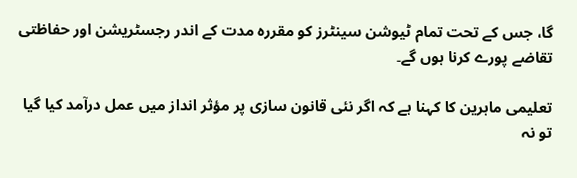گا، جس کے تحت تمام ٹیوشن سینٹرز کو مقررہ مدت کے اندر رجسٹریشن اور حفاظتی تقاضے پورے کرنا ہوں گے۔

تعلیمی ماہرین کا کہنا ہے کہ اگر نئی قانون سازی پر مؤثر انداز میں عمل درآمد کیا گیا تو نہ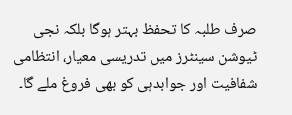صرف طلبہ کا تحفظ بہتر ہوگا بلکہ نجی ٹیوشن سینٹرز میں تدریسی معیار، انتظامی شفافیت اور جوابدہی کو بھی فروغ ملے گا۔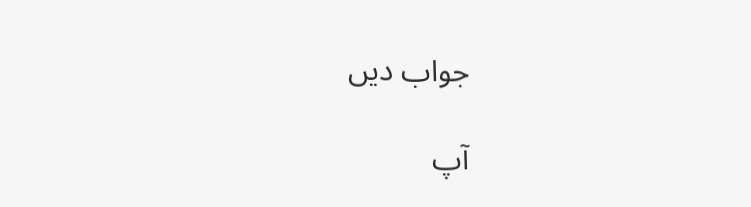جواب دیں

آپ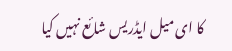کا ای میل ایڈریس شائع نہیں کیا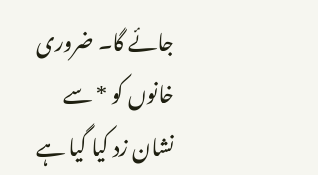جائے گا۔ ضروری خانوں کو * سے نشان زد کیا گیا ہے